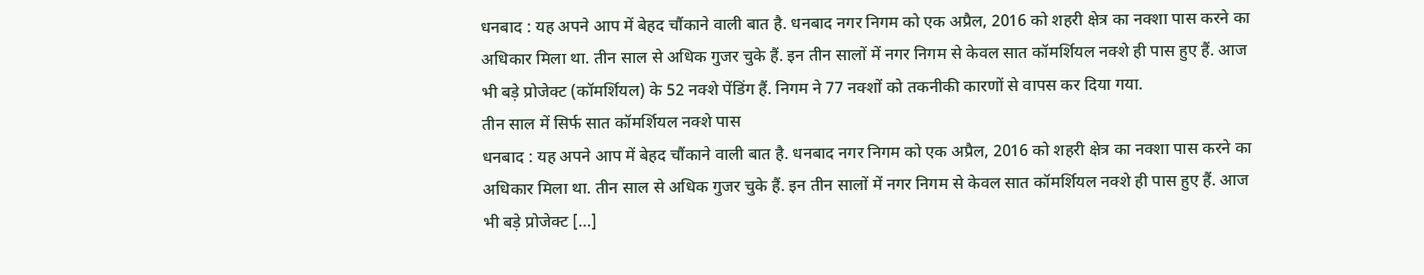धनबाद : यह अपने आप में बेहद चौंकाने वाली बात है. धनबाद नगर निगम को एक अप्रैल, 2016 को शहरी क्षेत्र का नक्शा पास करने का अधिकार मिला था. तीन साल से अधिक गुजर चुके हैं. इन तीन सालों में नगर निगम से केवल सात कॉमर्शियल नक्शे ही पास हुए हैं. आज भी बड़े प्रोजेक्ट (कॉमर्शियल) के 52 नक्शे पेंडिंग हैं. निगम ने 77 नक्शों को तकनीकी कारणों से वापस कर दिया गया.
तीन साल में सिर्फ सात कॉमर्शियल नक्शे पास
धनबाद : यह अपने आप में बेहद चौंकाने वाली बात है. धनबाद नगर निगम को एक अप्रैल, 2016 को शहरी क्षेत्र का नक्शा पास करने का अधिकार मिला था. तीन साल से अधिक गुजर चुके हैं. इन तीन सालों में नगर निगम से केवल सात कॉमर्शियल नक्शे ही पास हुए हैं. आज भी बड़े प्रोजेक्ट […]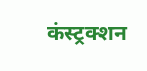कंस्ट्रक्शन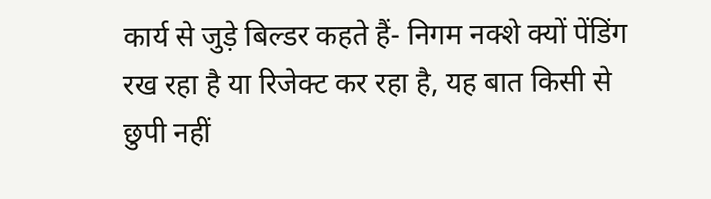कार्य से जुड़े बिल्डर कहते हैं- निगम नक्शे क्यों पेंडिंग रख रहा है या रिजेक्ट कर रहा है, यह बात किसी से छुपी नहीं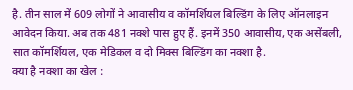है. तीन साल में 609 लोगों ने आवासीय व कॉमर्शियल बिल्डिंग के लिए ऑनलाइन आवेदन किया. अब तक 481 नक्शे पास हुए हैं. इनमें 350 आवासीय, एक असेंबली, सात कॉमर्शियल, एक मेडिकल व दो मिक्स बिल्डिंग का नक्शा है.
क्या है नक्शा का खेल :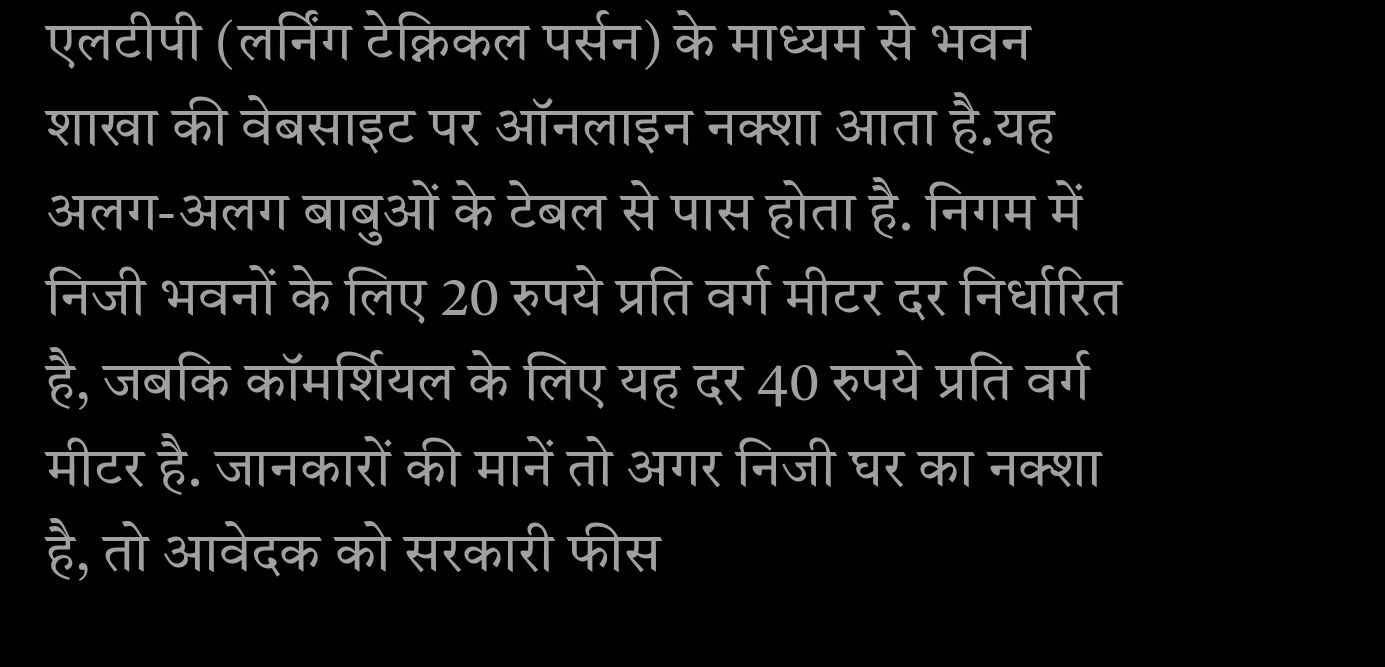एलटीपी (लर्निंग टेक्निकल पर्सन) के माध्यम से भवन शाखा की वेबसाइट पर ऑनलाइन नक्शा आता है.यह अलग-अलग बाबुओं के टेबल से पास होता है. निगम में निजी भवनों के लिए 20 रुपये प्रति वर्ग मीटर दर निर्धारित है, जबकि कॉमर्शियल के लिए यह दर 40 रुपये प्रति वर्ग मीटर है. जानकारों की मानें तो अगर निजी घर का नक्शा है, तो आवेदक को सरकारी फीस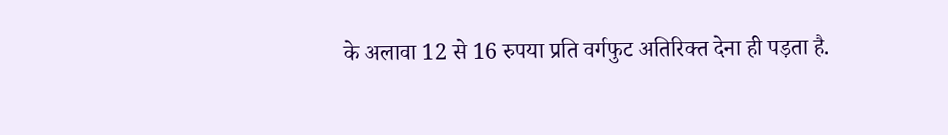के अलावा 12 से 16 रुपया प्रति वर्गफुट अतिरिक्त देना ही पड़ता है.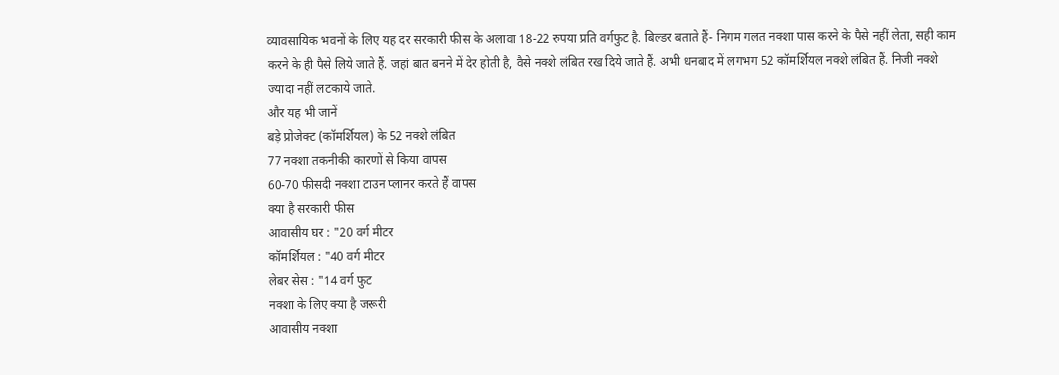व्यावसायिक भवनों के लिए यह दर सरकारी फीस के अलावा 18-22 रुपया प्रति वर्गफुट है. बिल्डर बताते हैं- निगम गलत नक्शा पास करने के पैसे नहीं लेता, सही काम करने के ही पैसे लिये जाते हैं. जहां बात बनने में देर होती है, वैसे नक्शे लंबित रख दिये जाते हैं. अभी धनबाद में लगभग 52 कॉमर्शियल नक्शे लंबित हैं. निजी नक्शे ज्यादा नहीं लटकाये जाते.
और यह भी जानें
बड़े प्रोजेक्ट (कॉमर्शियल) के 52 नक्शे लंबित
77 नक्शा तकनीकी कारणों से किया वापस
60-70 फीसदी नक्शा टाउन प्लानर करते हैं वापस
क्या है सरकारी फीस
आवासीय घर : "20 वर्ग मीटर
कॉमर्शियल : "40 वर्ग मीटर
लेबर सेस : "14 वर्ग फुट
नक्शा के लिए क्या है जरूरी
आवासीय नक्शा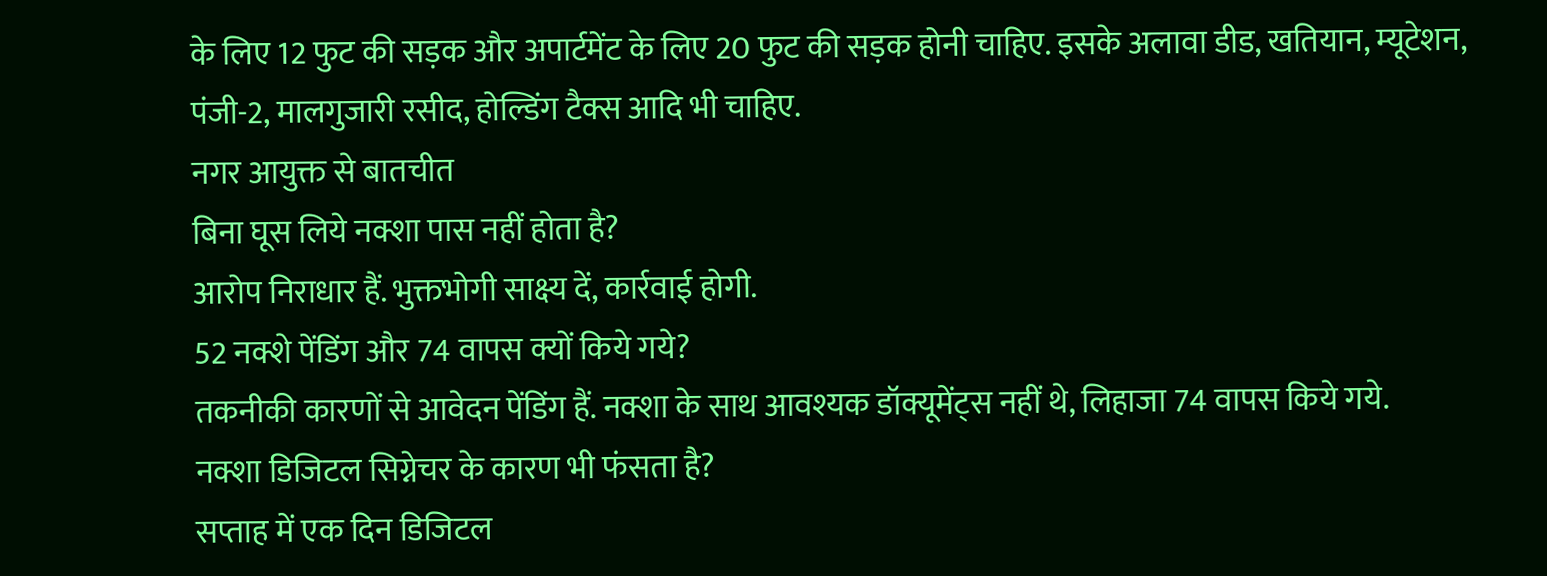के लिए 12 फुट की सड़क और अपार्टमेंट के लिए 20 फुट की सड़क होनी चाहिए. इसके अलावा डीड, खतियान, म्यूटेशन, पंजी-2, मालगुजारी रसीद, होल्डिंग टैक्स आदि भी चाहिए.
नगर आयुक्त से बातचीत
बिना घूस लिये नक्शा पास नहीं होता है?
आरोप निराधार हैं. भुक्तभोगी साक्ष्य दें, कार्रवाई होगी.
52 नक्शे पेंडिंग और 74 वापस क्यों किये गये?
तकनीकी कारणों से आवेदन पेंडिंग हैं. नक्शा के साथ आवश्यक डॉक्यूमेंट्स नहीं थे, लिहाजा 74 वापस किये गये.
नक्शा डिजिटल सिग्नेचर के कारण भी फंसता है?
सप्ताह में एक दिन डिजिटल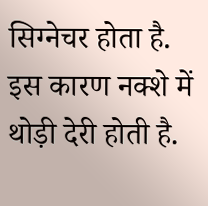सिग्नेचर होता है. इस कारण नक्शे में थोड़ी देरी होती है.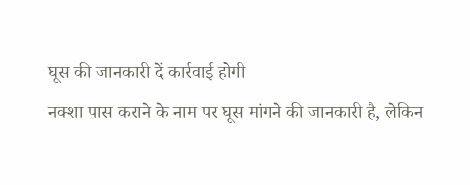घूस की जानकारी दें कार्रवाई होगी
नक्शा पास कराने के नाम पर घूस मांगने की जानकारी है, लेकिन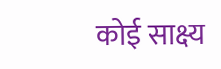कोई साक्ष्य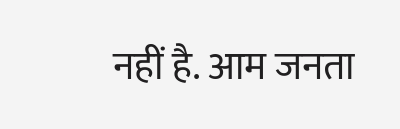नहीं है. आम जनता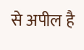से अपील है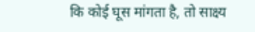कि कोई घूस मांगता है, तो साक्ष्य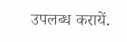उपलब्ध करायें.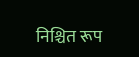निश्चित रूप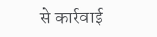से कार्रवाई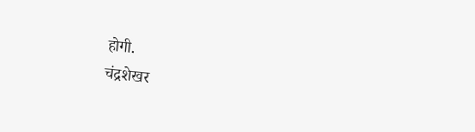होगी.
चंद्रशेखर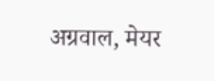अग्रवाल, मेयर